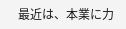最近は、本業に力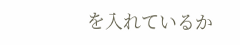を入れているか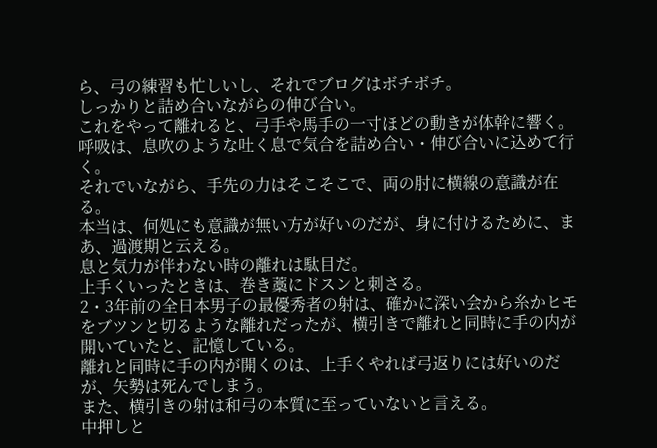ら、弓の練習も忙しいし、それでブログはボチボチ。
しっかりと詰め合いながらの伸び合い。
これをやって離れると、弓手や馬手の一寸ほどの動きが体幹に響く。
呼吸は、息吹のような吐く息で気合を詰め合い・伸び合いに込めて行く。
それでいながら、手先の力はそこそこで、両の肘に横線の意識が在る。
本当は、何処にも意識が無い方が好いのだが、身に付けるために、まあ、過渡期と云える。
息と気力が伴わない時の離れは駄目だ。
上手くいったときは、巻き藁にドスンと刺さる。
2・3年前の全日本男子の最優秀者の射は、確かに深い会から糸かヒモをブツンと切るような離れだったが、横引きで離れと同時に手の内が開いていたと、記憶している。
離れと同時に手の内が開くのは、上手くやれば弓返りには好いのだが、矢勢は死んでしまう。
また、横引きの射は和弓の本質に至っていないと言える。
中押しと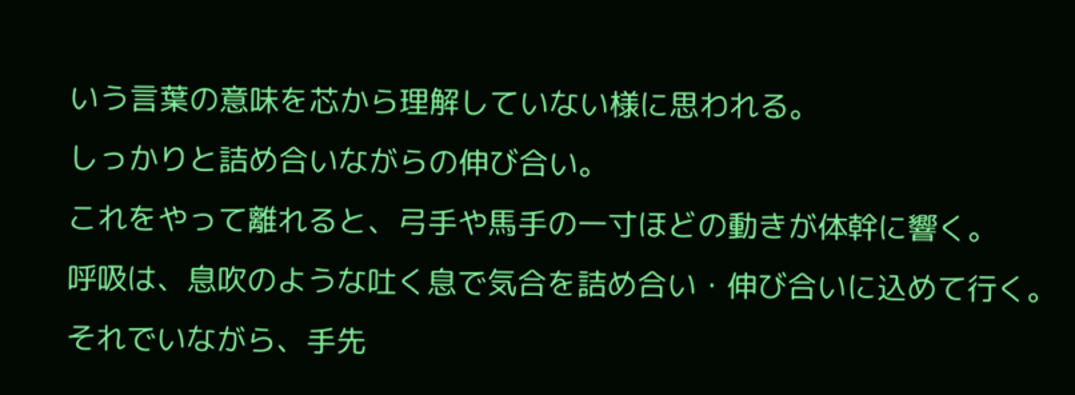いう言葉の意味を芯から理解していない様に思われる。
しっかりと詰め合いながらの伸び合い。
これをやって離れると、弓手や馬手の一寸ほどの動きが体幹に響く。
呼吸は、息吹のような吐く息で気合を詰め合い・伸び合いに込めて行く。
それでいながら、手先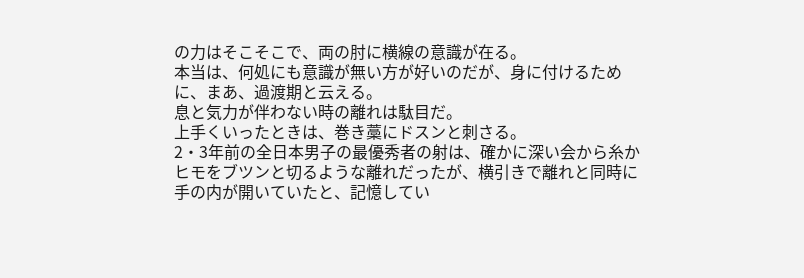の力はそこそこで、両の肘に横線の意識が在る。
本当は、何処にも意識が無い方が好いのだが、身に付けるために、まあ、過渡期と云える。
息と気力が伴わない時の離れは駄目だ。
上手くいったときは、巻き藁にドスンと刺さる。
2・3年前の全日本男子の最優秀者の射は、確かに深い会から糸かヒモをブツンと切るような離れだったが、横引きで離れと同時に手の内が開いていたと、記憶してい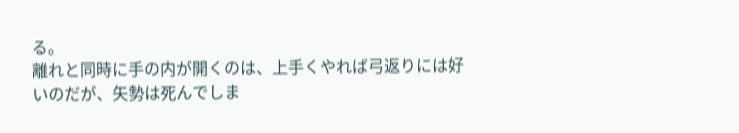る。
離れと同時に手の内が開くのは、上手くやれば弓返りには好いのだが、矢勢は死んでしま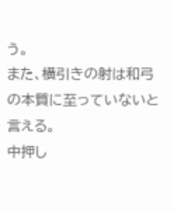う。
また、横引きの射は和弓の本質に至っていないと言える。
中押し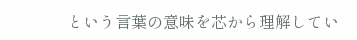という言葉の意味を芯から理解してい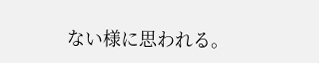ない様に思われる。